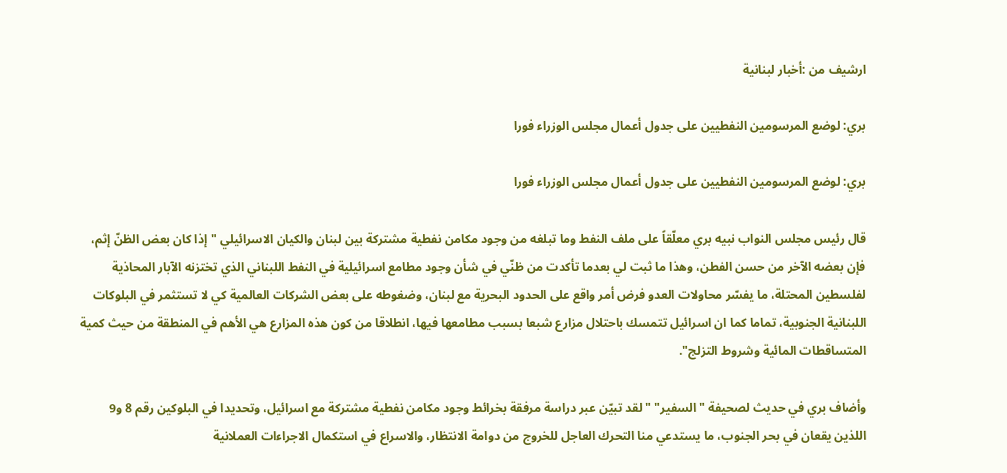ارشيف من :أخبار لبنانية

بري: لوضع المرسومين النفطيين على جدول أعمال مجلس الوزراء فورا

بري: لوضع المرسومين النفطيين على جدول أعمال مجلس الوزراء فورا

قال رئيس مجلس النواب نبيه بري معلّقاً على ملف النفط وما تبلغه من وجود مكامن نفطية مشتركة بين لبنان والكيان الاسرائيلي "إذا كان بعض الظنّ إثم، فإن بعضه الآخر من حسن الفطن، وهذا ما ثبت لي بعدما تأكدت من ظنّي في شأن وجود مطامع اسرائيلية في النفط اللبناني الذي تختزنه الآبار المحاذية لفلسطين المحتلة، ما يفسّر محاولات العدو فرض أمر واقع على الحدود البحرية مع لبنان، وضغوطه على بعض الشركات العالمية كي لا تستثمر في البلوكات اللبنانية الجنوبية، تماما كما ان اسرائيل تتمسك باحتلال مزارع شبعا بسبب مطامعها فيها، انطلاقا من كون هذه المزارع هي الأهم في المنطقة من حيث كمية المتساقطات المائية وشروط التزلج".

وأضاف بري في حديث لصحيفة "السفير" "لقد تبيّن عبر دراسة مرفقة بخرائط وجود مكامن نفطية مشتركة مع اسرائيل، وتحديدا في البلوكين رقم 8 و9 اللذين يقعان في بحر الجنوب، ما يستدعي منا التحرك العاجل للخروج من دوامة الانتظار، والاسراع في استكمال الاجراءات العملانية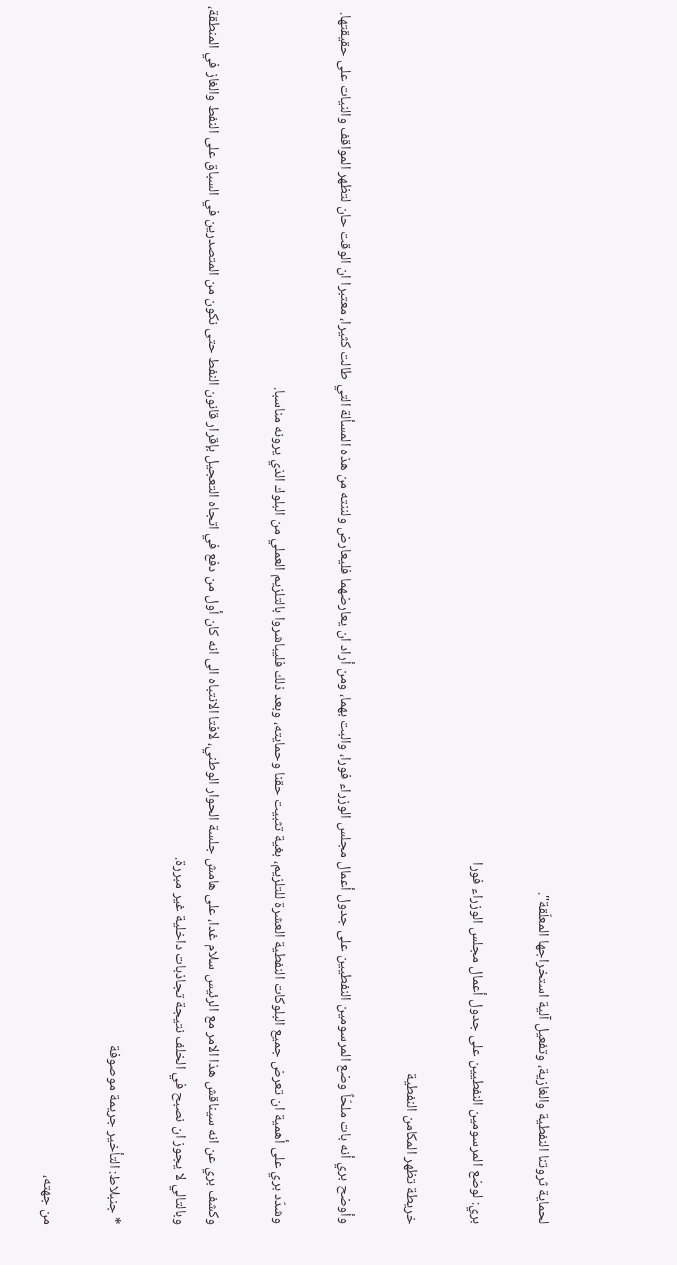لحماية ثروتنا النفطية والغازية، وتفعيل آلية استخراجها المعلّقة".

بري: لوضع المرسومين النفطيين على جدول أعمال مجلس الوزراء فورا

خريطة تظهر المكامن النفطية

وأوضح بري أنه بات ملحّاً وضع المرسومين النفطيين على جدول أعمال مجلس الوزراء فورا، والبت بهما، ومن أراد ان يعارضهما فليعارض ولننته من هذه المسألة التي طالت كثيرا، معتبرا ان الوقت حان لتظهر المواقف والنيات على حقيقتها.

وشدّد بري على أهمية ان تعرض جميع البلوكات النفطية العشرة للتلزيم، بغية تثبيت حقنا وحمايته، وبعد ذلك فليباشروا بالتلزيم العملي من البلوك الذي يرونه مناسبا.

وكشف بري عن انه سيناقش هذا الامر مع الرئيس سلام غدا، على هامش جلسة الحوار الوطني، لافتا الانتباه الى انه كان أول من دفع في اتجاه التعجيل بإقرار قانون النفط حتى نكون من المتصدرين في السباق على النفط والغاز في المنطقة، وبالتالي لا يجوز ان نصبح في الخلف نتيجة تجاذبات داخلية غير مبررة.

* جنبلاط: التأخير جريمة موصوفة

من جهته،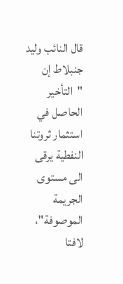قال النائب وليد جنبلاط إن "التأخير الحاصل في استثمار ثروتنا النفطية يرقى الى مستوى الجريمة الموصوفة"، لافتا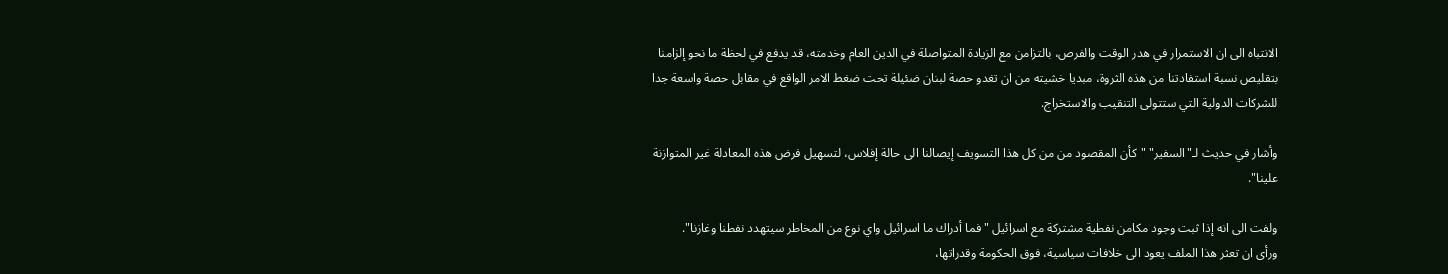الانتباه الى ان الاستمرار في هدر الوقت والفرص، بالتزامن مع الزيادة المتواصلة في الدين العام وخدمته، قد يدفع في لحظة ما نحو إلزامنا بتقليص نسبة استفادتنا من هذه الثروة، مبديا خشيته من ان تغدو حصة لبنان ضئيلة تحت ضغط الامر الواقع في مقابل حصة واسعة جدا للشركات الدولية التي ستتولى التنقيب والاستخراج.

وأشار في حديث لـ"السفير" "كأن المقصود من من كل هذا التسويف إيصالنا الى حالة إفلاس، لتسهيل فرض هذه المعادلة غير المتوازنة علينا".

ولفت الى انه إذا ثبت وجود مكامن نفطية مشتركة مع اسرائيل "فما أدراك ما اسرائيل واي نوع من المخاطر سيتهدد نفطنا وغازنا".
ورأى ان تعثر هذا الملف يعود الى خلافات سياسية، فوق الحكومة وقدراتها،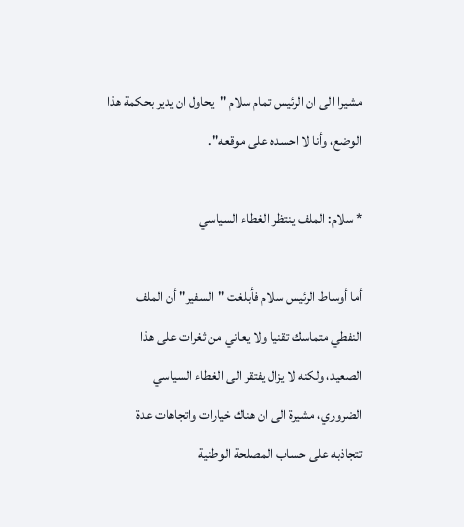مشيرا الى ان الرئيس تمام سلام "يحاول ان يدير بحكمة هذا الوضع، وأنا لا احسده على موقعه".

* سلام: الملف ينتظر الغطاء السياسي

أما أوساط الرئيس سلام فأبلغت "السفير" أن الملف النفطي متماسك تقنيا ولا يعاني من ثغرات على هذا الصعيد، ولكنه لا يزال يفتقر الى الغطاء السياسي الضروري، مشيرة الى ان هناك خيارات واتجاهات عدة تتجاذبه على حساب المصلحة الوطنية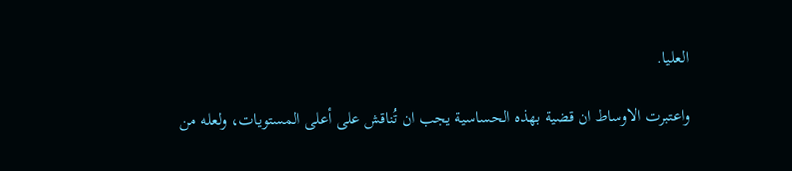العليا.

واعتبرت الاوساط ان قضية بهذه الحساسية يجب ان تُناقش على أعلى المستويات، ولعله من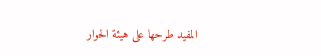المفيد طرحها على هيئة الحوار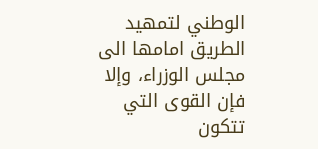الوطني لتمهيد الطريق امامها الى مجلس الوزراء، وإلا فإن القوى التي تتكون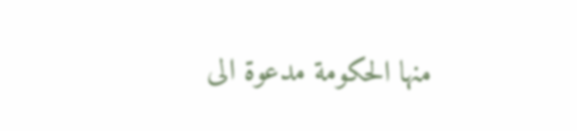منها الحكومة مدعوة الى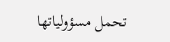تحمل مسؤولياتها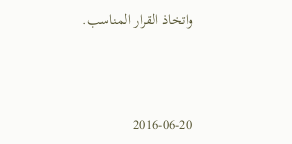واتخاذ القرار المناسب.



2016-06-20